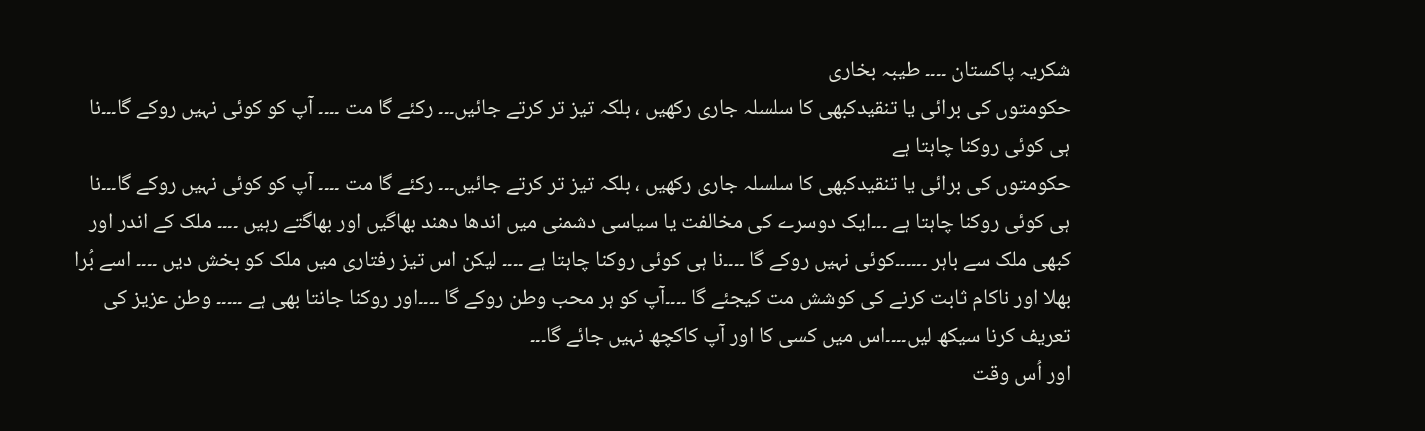شکریہ پاکستان ۔۔۔۔ طیبہ بخاری
حکومتوں کی برائی یا تنقیدکبھی کا سلسلہ جاری رکھیں ، بلکہ تیز تر کرتے جائیں۔۔۔ رکئے گا مت ۔۔۔۔ آپ کو کوئی نہیں روکے گا۔۔۔نا ہی کوئی روکنا چاہتا ہے
حکومتوں کی برائی یا تنقیدکبھی کا سلسلہ جاری رکھیں ، بلکہ تیز تر کرتے جائیں۔۔۔ رکئے گا مت ۔۔۔۔ آپ کو کوئی نہیں روکے گا۔۔۔نا ہی کوئی روکنا چاہتا ہے ۔۔۔ایک دوسرے کی مخالفت یا سیاسی دشمنی میں اندھا دھند بھاگیں اور بھاگتے رہیں ۔۔۔۔ ملک کے اندر اور کبھی ملک سے باہر ۔۔۔۔۔۔کوئی نہیں روکے گا ۔۔۔۔نا ہی کوئی روکنا چاہتا ہے ۔۔۔۔ لیکن اس تیز رفتاری میں ملک کو بخش دیں ۔۔۔۔ اسے بُرا بھلا اور ناکام ثابت کرنے کی کوشش مت کیجئے گا ۔۔۔۔آپ کو ہر محب وطن روکے گا ۔۔۔۔اور روکنا جانتا بھی ہے ۔۔۔۔۔ وطن عزیز کی تعریف کرنا سیکھ لیں۔۔۔۔اس میں کسی کا اور آپ کاکچھ نہیں جائے گا۔۔۔
اور اُس وقت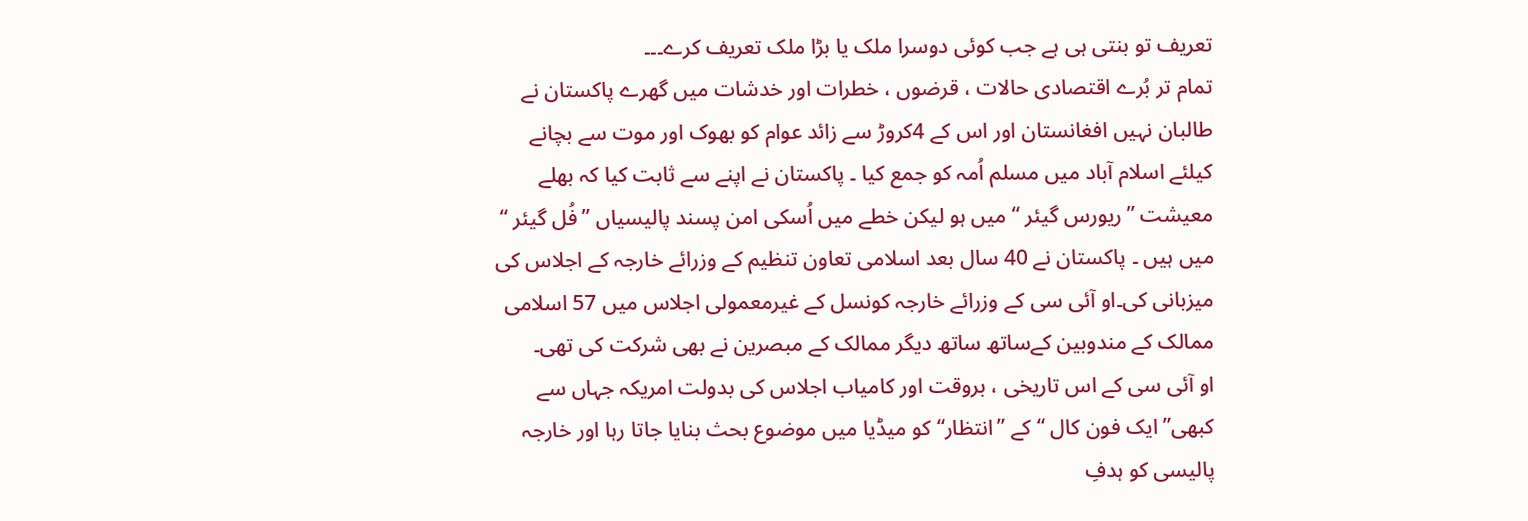تعریف تو بنتی ہی ہے جب کوئی دوسرا ملک یا بڑا ملک تعریف کرے۔۔۔
تمام تر بُرے اقتصادی حالات ، قرضوں ، خطرات اور خدشات میں گھرے پاکستان نے طالبان نہیں افغانستان اور اس کے 4کروڑ سے زائد عوام کو بھوک اور موت سے بچانے کیلئے اسلام آباد میں مسلم اُمہ کو جمع کیا ۔ پاکستان نے اپنے سے ثابت کیا کہ بھلے معیشت ”ریورس گیئر “ میں ہو لیکن خطے میں اُسکی امن پسند پالیسیاں ”فُل گیئر “ میں ہیں ۔ پاکستان نے 40 سال بعد اسلامی تعاون تنظیم کے وزرائے خارجہ کے اجلاس کی میزبانی کی۔او آئی سی کے وزرائے خارجہ کونسل کے غیرمعمولی اجلاس میں 57 اسلامی ممالک کے مندوبین کےساتھ ساتھ دیگر ممالک کے مبصرین نے بھی شرکت کی تھی۔
او آئی سی کے اس تاریخی ، بروقت اور کامیاب اجلاس کی بدولت امریکہ جہاں سے کبھی”ایک فون کال “ کے ”انتظار“ کو میڈیا میں موضوع بحث بنایا جاتا رہا اور خارجہ پالیسی کو ہدفِ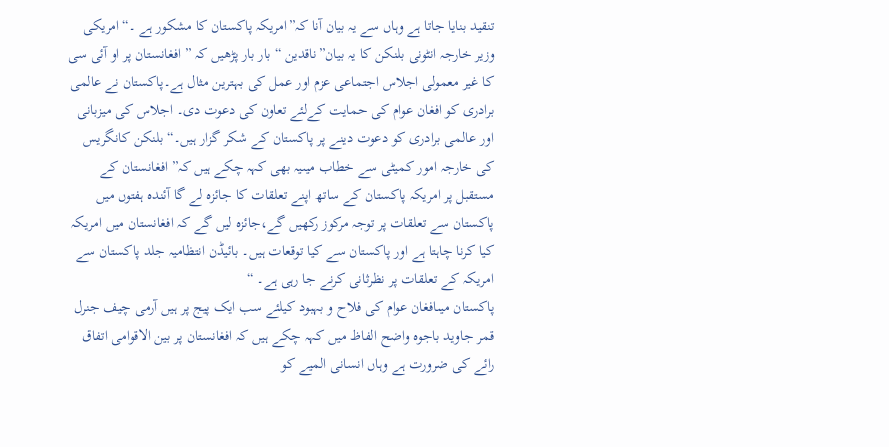تنقید بنایا جاتا ہے وہاں سے یہ بیان آنا کہ”امریکہ پاکستان کا مشکور ہے ۔“امریکی وزیر خارجہ انٹونی بلنکن کا یہ بیان”ناقدین “ بار بار پڑھیں کہ ” افغانستان پر او آئی سی کا غیر معمولی اجلاس اجتماعی عزم اور عمل کی بہترین مثال ہے۔پاکستان نے عالمی برادری کو افغان عوام کی حمایت کےلئے تعاون کی دعوت دی۔ اجلاس کی میزبانی اور عالمی برادری کو دعوت دینے پر پاکستان کے شکر گزار ہیں۔“ بلنکن کانگریس کی خارجہ امور کمیٹی سے خطاب میںیہ بھی کہہ چکے ہیں کہ” افغانستان کے مستقبل پر امریکہ پاکستان کے ساتھ اپنے تعلقات کا جائزہ لے گا آئندہ ہفتوں میں پاکستان سے تعلقات پر توجہ مرکوز رکھیں گے،جائزہ لیں گے کہ افغانستان میں امریکہ کیا کرنا چاہتا ہے اور پاکستان سے کیا توقعات ہیں۔ بائیڈن انتظامیہ جلد پاکستان سے امریکہ کے تعلقات پر نظرثانی کرنے جا رہی ہے۔ “
پاکستان میںافغان عوام کی فلاح و بہبود کیلئے سب ایک پیج پر ہیں آرمی چیف جنرل قمر جاوید باجوہ واضح الفاظ میں کہہ چکے ہیں کہ افغانستان پر بین الاقوامی اتفاق رائے کی ضرورت ہے وہاں انسانی المیے کو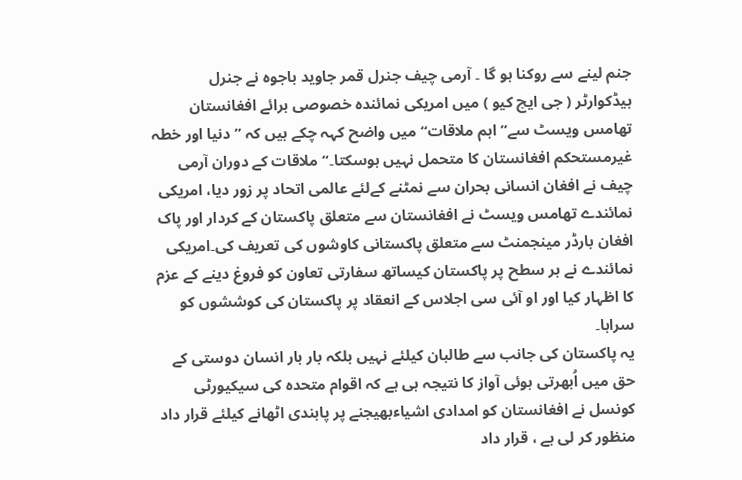جنم لینے سے روکنا ہو گا ۔ آرمی چیف جنرل قمر جاوید باجوہ نے جنرل ہیڈکوارٹر ( جی ایچ کیو ) میں امریکی نمائندہ خصوصی برائے افغانستان تھامس ویسٹ سے” اہم ملاقات“ میں واضح کہہ چکے ہیں کہ ”دنیا اور خطہ غیرمستحکم افغانستان کا متحمل نہیں ہوسکتا۔“ملاقات کے دوران آرمی چیف نے افغان انسانی بحران سے نمٹنے کےلئے عالمی اتحاد پر زور دیا، امریکی نمائندے تھامس ویسٹ نے افغانستان سے متعلق پاکستان کے کردار اور پاک افغان بارڈر مینجمنٹ سے متعلق پاکستانی کاوشوں کی تعریف کی۔امریکی نمائندے نے ہر سطح پر پاکستان کیساتھ سفارتی تعاون کو فروغ دینے کے عزم کا اظہار کیا اور او آئی سی اجلاس کے انعقاد پر پاکستان کی کوششوں کو سراہا۔
یہ پاکستان کی جانب سے طالبان کیلئے نہیں بلکہ بار بار انسان دوستی کے حق میں اُبھرتی ہوئی آواز کا نتیجہ ہی ہے کہ اقوام متحدہ کی سیکیورٹی کونسل نے افغانستان کو امدادی اشیاءبھیجنے پر پابندی اٹھانے کیلئے قرار داد منظور کر لی ہے ، قرار داد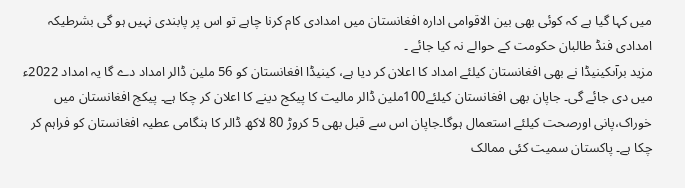میں کہا گیا ہے کہ کوئی بھی بین الاقوامی ادارہ افغانستان میں امدادی کام کرنا چاہے تو اس پر پابندی نہیں ہو گی بشرطیکہ امدادی فنڈ طالبان حکومت کے حوالے نہ کیا جائے ۔
مزید برآںکینیڈا نے بھی افغانستان کیلئے امداد کا اعلان کر دیا ہے، کینیڈا افغانستان کو 56 ملین ڈالر امداد دے گا یہ امداد 2022ء میں دی جائے گی۔ جاپان بھی افغانستان کیلئے100ملین ڈالر مالیت کا پیکج دینے کا اعلان کر چکا ہے۔ پیکج افغانستان میں خوراک،پانی اورصحت کیلئے استعمال ہوگا۔جاپان اس سے قبل بھی 5 کروڑ 80 لاکھ ڈالر کا ہنگامی عطیہ افغانستان کو فراہم کر چکا ہے۔ پاکستان سمیت کئی ممالک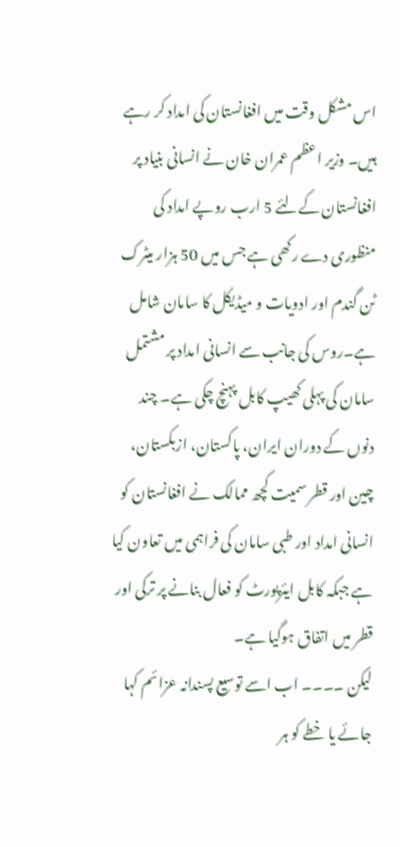اس مشکل وقت میں افغانستان کی امداد کر رہے ہیں۔ وزیر اعظم عمران خان نے انسانی بنیاد پر افغانستان کےلئے 5 ارب روپے امداد کی منظوری دے رکھی ہے جس میں 50 ہزار میٹرک ٹن گندم اور ادویات و میڈیکل کا سامان شامل ہے۔روس کی جانب سے انسانی امداد پر مشتمل سامان کی پہلی کھیپ کابل پہنچ چکی ہے۔ چند دنوں کے دوران ایران، پاکستان، ازبکستان، چین اور قطر سمیت کچھ ممالک نے افغانستان کو انسانی امداد اور طبی سامان کی فراہمی میں تعاون کیا ہے جبکہ کابل ایئرپورٹ کو فعال بنانے پر ترکی اور قطر میں اتفاق ہوگیا ہے۔
لیکن ۔۔۔۔ اب اسے توسیع پسندانہ عزائم کہا جائے یا خطے کو ہر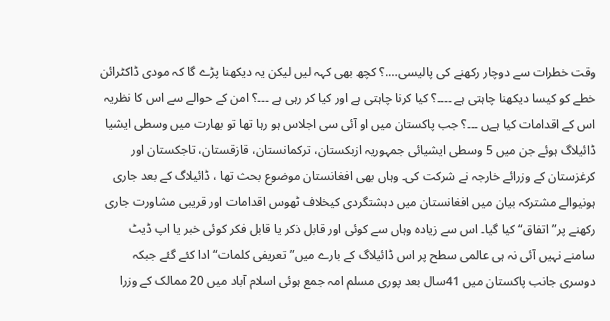وقت خطرات سے دوچار رکھنے کی پالیسی….؟ کچھ بھی کہہ لیں لیکن یہ دیکھنا پڑے گا کہ مودی ڈاکٹرائن خطے کو کیسا دیکھنا چاہتی ہے ۔۔۔۔؟ کیا کرنا چاہتی ہے اور کیا کر رہی ہے ۔۔۔؟ امن کے حوالے سے اس کا نظریہ اس کے اقدامات کیا ہےں ۔۔۔؟ جب پاکستان میں او آئی سی اجلاس ہو رہا تھا تو بھارت میں وسطی ایشیا ڈائیلاگ ہوئے جن میں 5 وسطی ایشیائی جمہوریہ ازبکستان، ترکمانستان، قازقستان، تاجکستان اور کرغزستان کے وزرائے خارجہ نے شرکت کی۔ وہاں بھی افغانستان موضوع بحث تھا ، ڈائیلاگ کے بعد جاری ہونیوالے مشترکہ بیان میں افغانستان میں دہشتگردی کیخلاف ٹھوس اقدامات اور قریبی مشاورت جاری رکھنے پر” اتفاق“ کیا گیا۔ اس سے زیادہ وہاں سے کوئی اور قابل ذکر یا قابل فکر کوئی خبر یا اپ ڈیٹ سامنے نہیں آئی نہ ہی عالمی سطح پر اس ڈائیلاگ کے بارے میں” تعریفی کلمات“ ادا کئے گئے جبکہ دوسری جانب پاکستان میں 41سال بعد پوری مسلم امہ جمع ہوئی اسلام آباد میں 20 ممالک کے وزرا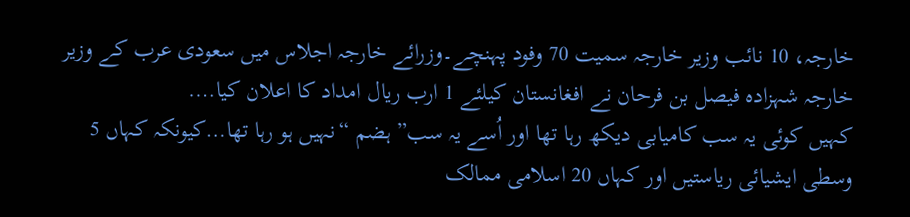خارجہ، 10 نائب وزیر خارجہ سمیت 70 وفود پہنچے۔وزرائے خارجہ اجلاس میں سعودی عرب کے وزیر خارجہ شہزادہ فیصل بن فرحان نے افغانستان کیلئے 1 ارب ریال امداد کا اعلان کیا….
کہیں کوئی یہ سب کامیابی دیکھ رہا تھا اور اُسے یہ سب” ہضم “نہیں ہو رہا تھا…کیونکہ کہاں 5 وسطی ایشیائی ریاستیں اور کہاں 20 اسلامی ممالک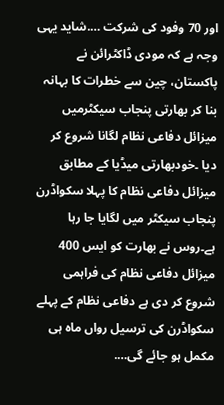اور 70 وفود کی شرکت ….شاید یہی وجہ ہے کہ مودی ڈاکٹرائن نے پاکستان، چین سے خطرات کا بہانہ بنا کر بھارتی پنجاب سیکٹرمیں میزائل دفاعی نظام لگانا شروع کر دیا ۔خودبھارتی میڈیا کے مطابق میزائل دفاعی نظام کا پہلا سکواڈرن پنجاب سیکٹر میں لگایا جا رہا ہے۔روس نے بھارت کو ایس 400 میزائل دفاعی نظام کی فراہمی شروع کر دی ہے دفاعی نظام کے پہلے سکواڈرن کی ترسیل رواں ماہ ہی مکمل ہو جائے گی….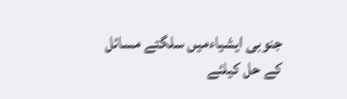جنوبی ایشیاءمیں سلگتے مسائل کے حل کیلئے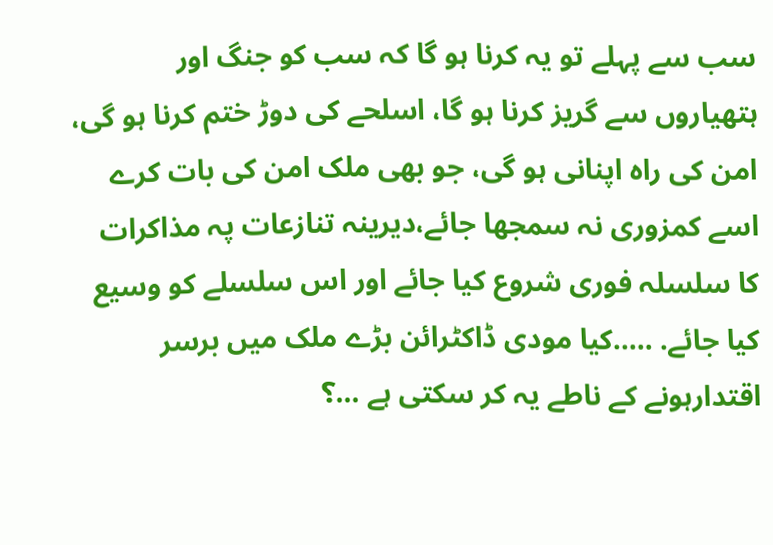سب سے پہلے تو یہ کرنا ہو گا کہ سب کو جنگ اور ہتھیاروں سے گریز کرنا ہو گا، اسلحے کی دوڑ ختم کرنا ہو گی، امن کی راہ اپنانی ہو گی، جو بھی ملک امن کی بات کرے اسے کمزوری نہ سمجھا جائے،دیرینہ تنازعات پہ مذاکرات کا سلسلہ فوری شروع کیا جائے اور اس سلسلے کو وسیع کیا جائے. …..کیا مودی ڈاکٹرائن بڑے ملک میں برسر اقتدارہونے کے ناطے یہ کر سکتی ہے …؟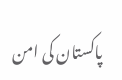پاکستان کی امن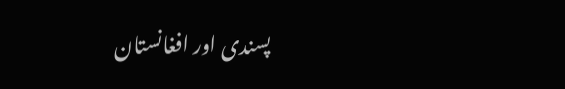پسندی اور افغانستان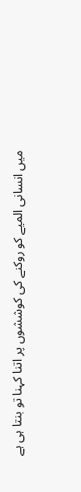میں انسانی المیے کو روکنے کی کوششوں پر اتنا کہنا تو بنتا ہی ہے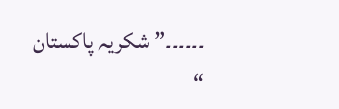۔۔۔۔۔۔” شکریہ پاکستان “